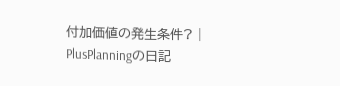付加価値の発生条件? | PlusPlanningの日記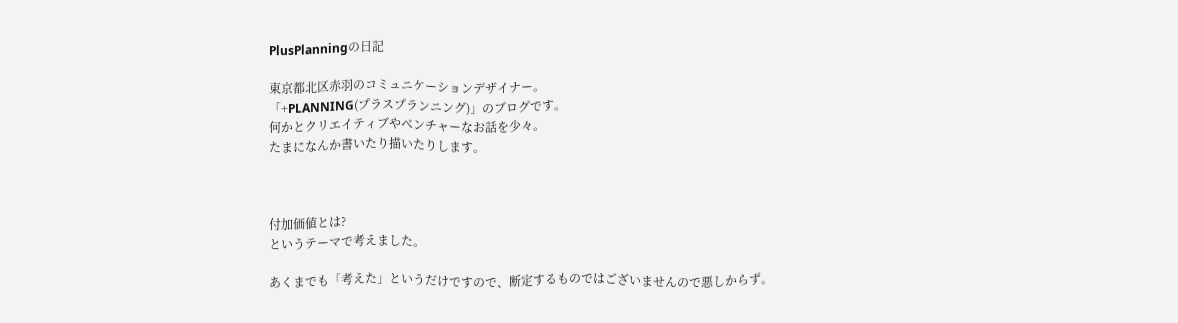PlusPlanningの日記

東京都北区赤羽のコミュニケーションデザイナー。
「+PLANNING(プラスプランニング)」のブログです。
何かとクリエイティブやベンチャーなお話を少々。
たまになんか書いたり描いたりします。



付加価値とは?
というテーマで考えました。

あくまでも「考えた」というだけですので、断定するものではございませんので悪しからず。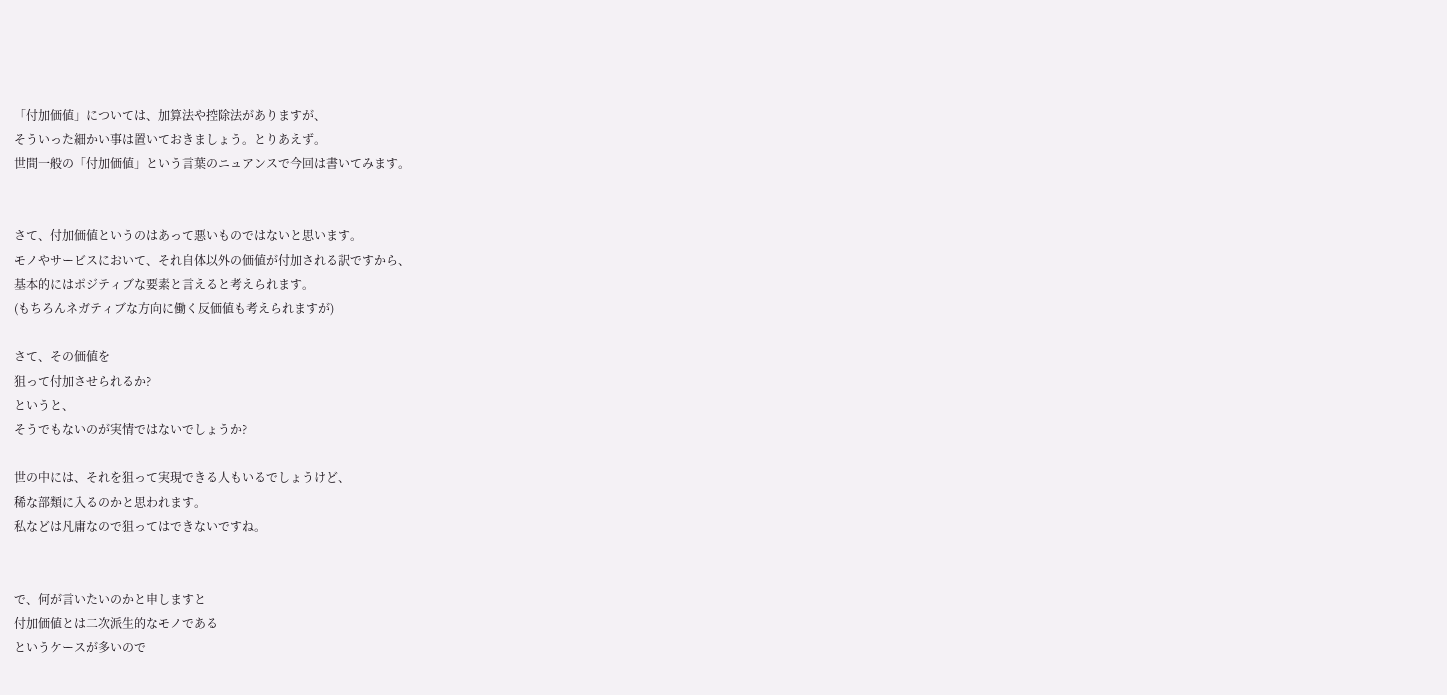「付加価値」については、加算法や控除法がありますが、
そういった細かい事は置いておきましょう。とりあえず。
世間一般の「付加価値」という言葉のニュアンスで今回は書いてみます。


さて、付加価値というのはあって悪いものではないと思います。
モノやサービスにおいて、それ自体以外の価値が付加される訳ですから、
基本的にはポジティブな要素と言えると考えられます。
(もちろんネガティブな方向に働く反価値も考えられますが)

さて、その価値を
狙って付加させられるか?
というと、
そうでもないのが実情ではないでしょうか?

世の中には、それを狙って実現できる人もいるでしょうけど、
稀な部類に入るのかと思われます。
私などは凡庸なので狙ってはできないですね。


で、何が言いたいのかと申しますと
付加価値とは二次派生的なモノである
というケースが多いので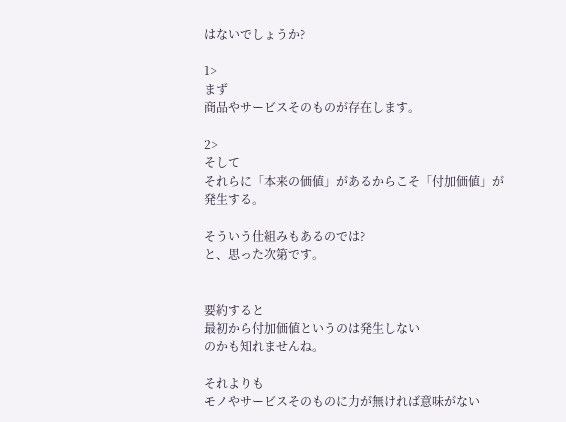はないでしょうか?

1>
まず
商品やサービスそのものが存在します。

2>
そして
それらに「本来の価値」があるからこそ「付加価値」が発生する。

そういう仕組みもあるのでは?
と、思った次第です。


要約すると
最初から付加価値というのは発生しない
のかも知れませんね。

それよりも
モノやサービスそのものに力が無ければ意味がない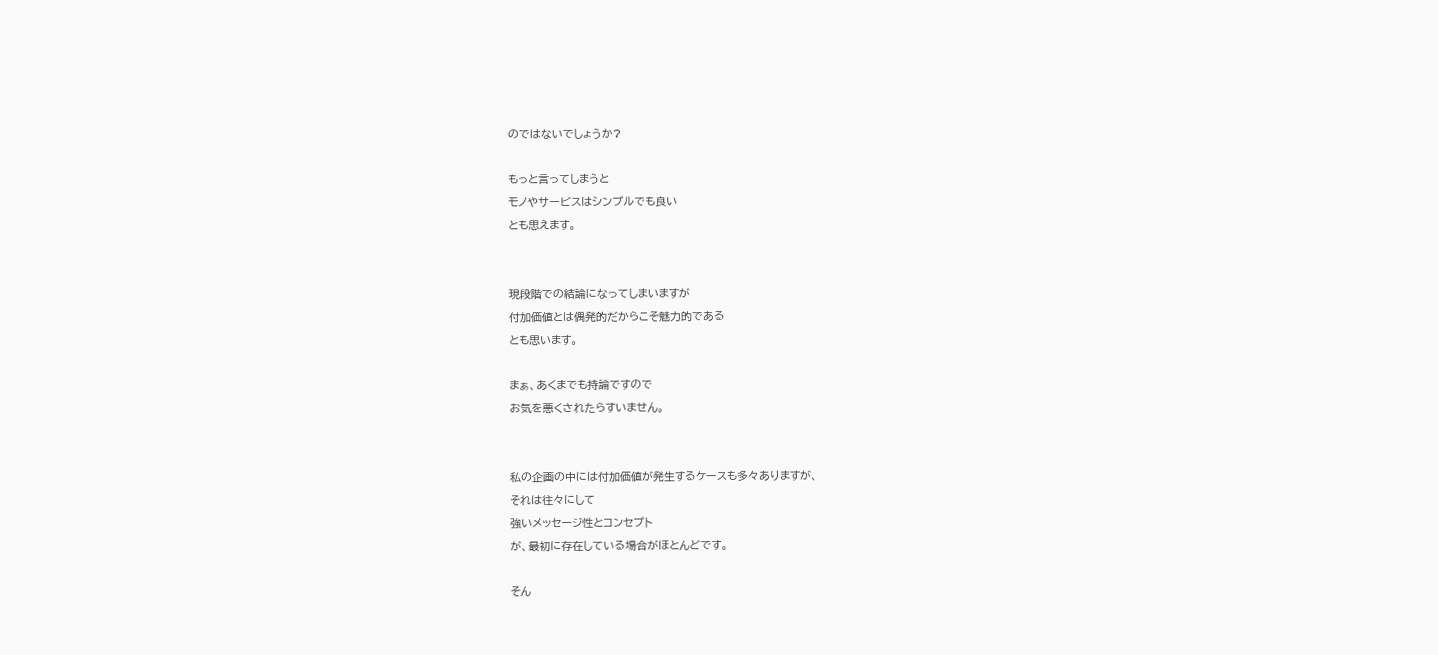のではないでしょうか?

もっと言ってしまうと
モノやサービスはシンプルでも良い
とも思えます。


現段階での結論になってしまいますが
付加価値とは偶発的だからこそ魅力的である
とも思います。

まぁ、あくまでも持論ですので
お気を悪くされたらすいません。


私の企画の中には付加価値が発生するケースも多々ありますが、
それは往々にして
強いメッセージ性とコンセプト
が、最初に存在している場合がほとんどです。

そん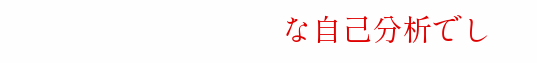な自己分析でし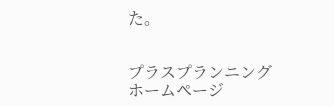た。


プラスプランニング
ホームページ